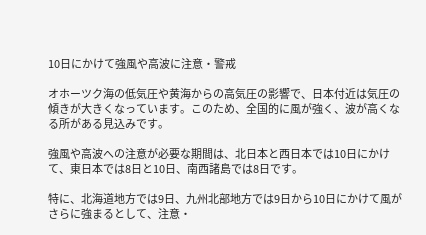10日にかけて強風や高波に注意・警戒

オホーツク海の低気圧や黄海からの高気圧の影響で、日本付近は気圧の傾きが大きくなっています。このため、全国的に風が強く、波が高くなる所がある見込みです。

強風や高波への注意が必要な期間は、北日本と西日本では10日にかけて、東日本では8日と10日、南西諸島では8日です。

特に、北海道地方では9日、九州北部地方では9日から10日にかけて風がさらに強まるとして、注意・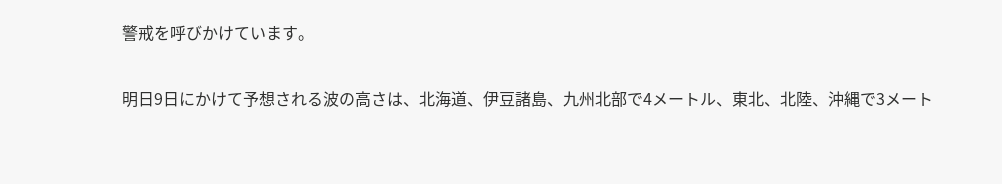警戒を呼びかけています。

明日9日にかけて予想される波の高さは、北海道、伊豆諸島、九州北部で4メートル、東北、北陸、沖縄で3メート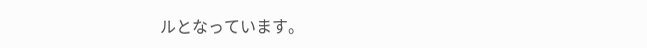ルとなっています。